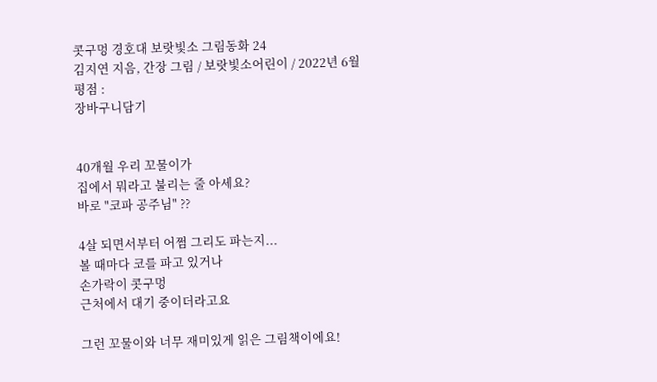콧구멍 경호대 보랏빛소 그림동화 24
김지연 지음, 간장 그림 / 보랏빛소어린이 / 2022년 6월
평점 :
장바구니담기


40개월 우리 꼬물이가
집에서 뭐라고 불리는 줄 아세요?
바로 "코파 공주님" ??

4살 되면서부터 어쩜 그리도 파는지...
볼 때마다 코를 파고 있거나
손가락이 콧구멍
근처에서 대기 중이더라고요

그런 꼬물이와 너무 재미있게 읽은 그림책이에요!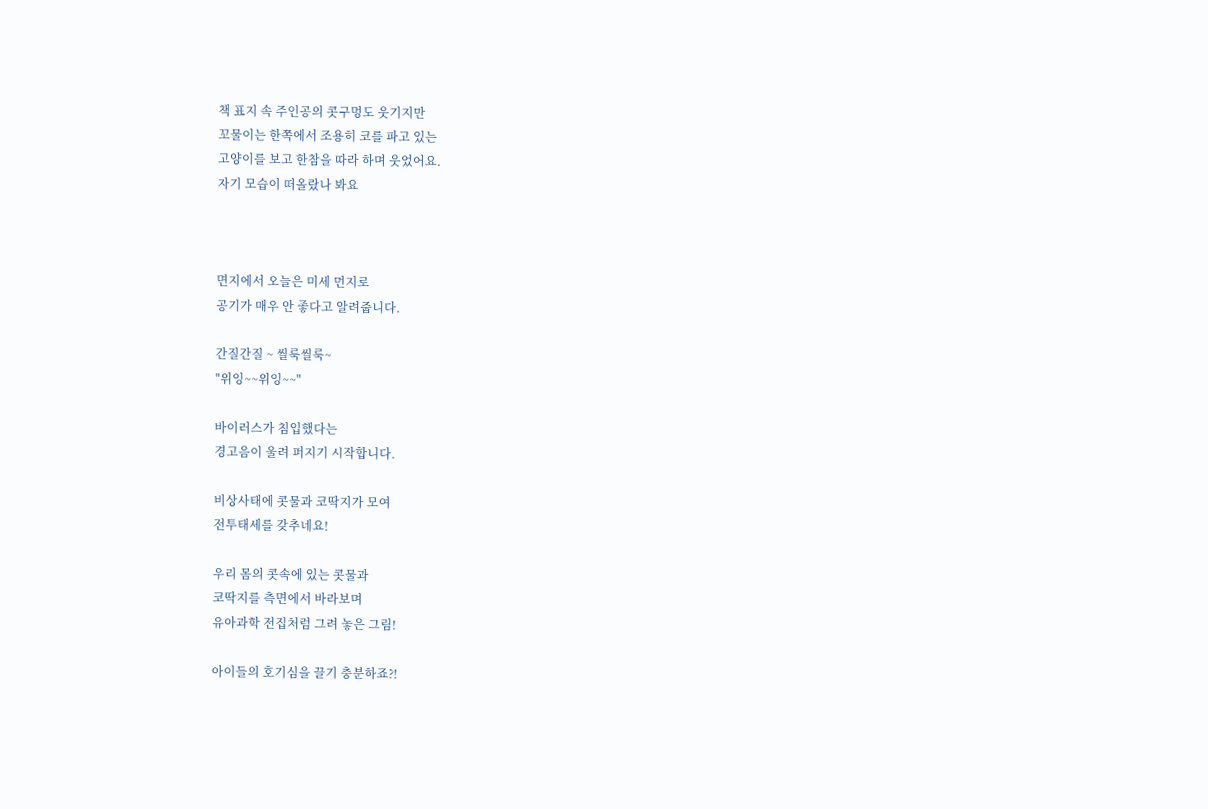책 표지 속 주인공의 콧구멍도 웃기지만
꼬물이는 한쪽에서 조용히 코를 파고 있는
고양이를 보고 한참을 따라 하며 웃었어요.
자기 모습이 떠올랐나 봐요



면지에서 오늘은 미세 먼지로
공기가 매우 안 좋다고 알려줍니다.

간질간질 ~ 씰룩씰룩~
"위잉~~위잉~~"

바이러스가 침입했다는
경고음이 울려 퍼지기 시작합니다.

비상사태에 콧물과 코딱지가 모여
전투태세를 갖추네요!

우리 몸의 콧속에 있는 콧물과
코딱지를 측면에서 바라보며
유아과학 전집처럼 그려 놓은 그림!

아이들의 호기심을 끌기 충분하죠?!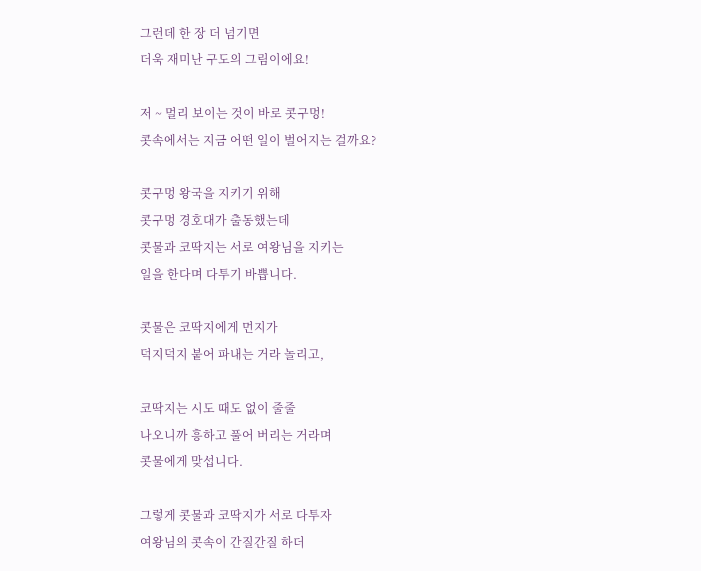그런데 한 장 더 넘기면
더욱 재미난 구도의 그림이에요!

저 ~ 멀리 보이는 것이 바로 콧구멍!
콧속에서는 지금 어떤 일이 벌어지는 걸까요?

콧구멍 왕국을 지키기 위해
콧구멍 경호대가 출동했는데
콧물과 코딱지는 서로 여왕님을 지키는
일을 한다며 다투기 바쁩니다.

콧물은 코딱지에게 먼지가
덕지덕지 붙어 파내는 거라 놀리고,

코딱지는 시도 때도 없이 줄줄
나오니까 흥하고 풀어 버리는 거라며
콧물에게 맞섭니다.

그렇게 콧물과 코딱지가 서로 다투자
여왕님의 콧속이 간질간질 하더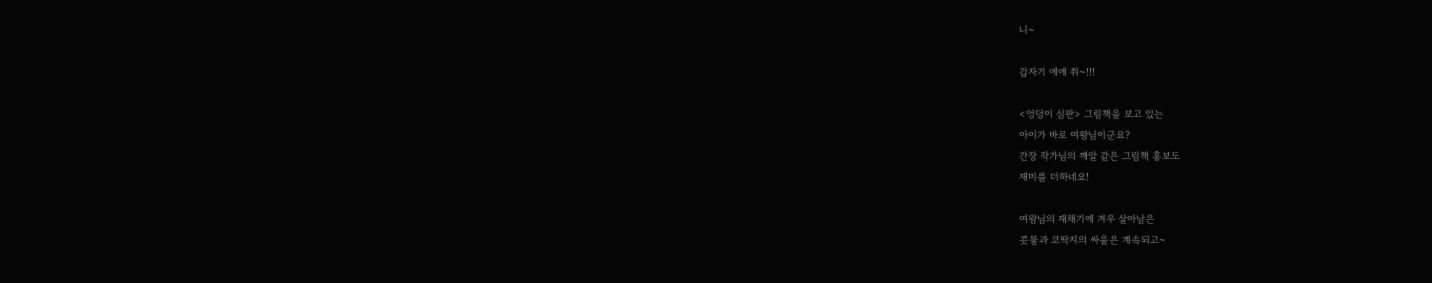니~

갑자기 에에 취~!!!

<엉덩이 심판> 그림책을 보고 있는
아이가 바로 여왕님이군요?
간장 작가님의 깨알 같은 그림책 홍보도
재미를 더하네요!

여왕님의 재채기에 겨우 살아남은
콧물과 코딱지의 싸움은 계속되고~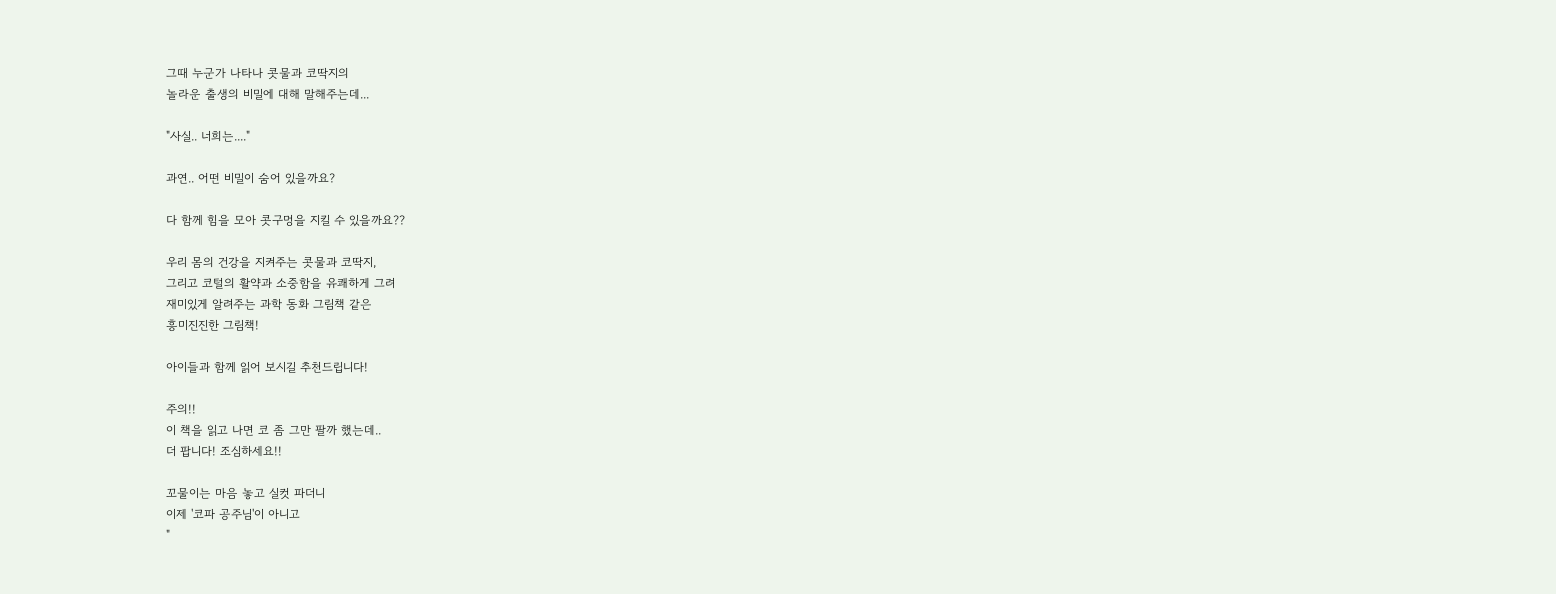그때 누군가 나타나 콧물과 코딱지의
놀라운 출생의 비밀에 대해 말해주는데...

"사실.. 너희는...."

과연.. 어떤 비밀이 숨어 있을까요?

다 함께 힘을 모아 콧구멍을 지킬 수 있을까요??

우리 몸의 건강을 지켜주는 콧물과 코딱지,
그리고 코털의 활약과 소중함을 유쾌하게 그려
재미있게 알려주는 과학 동화 그림책 같은
흥미진진한 그림책!

아이들과 함께 읽어 보시길 추천드립니다!

주의!!
이 책을 읽고 나면 코 좀 그만 팔까 했는데..
더 팝니다! 조심하세요!!

꼬물이는 마음 놓고 실컷 파더니
이제 '코파 공주님'이 아니고
"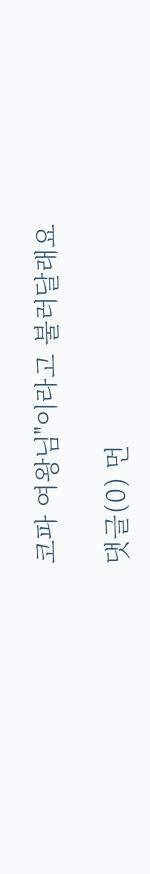코파 여왕님"이라고 불러달래요

댓글(0) 먼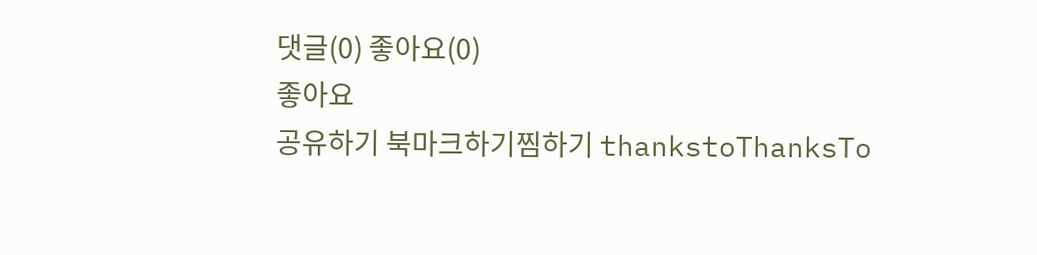댓글(0) 좋아요(0)
좋아요
공유하기 북마크하기찜하기 thankstoThanksTo